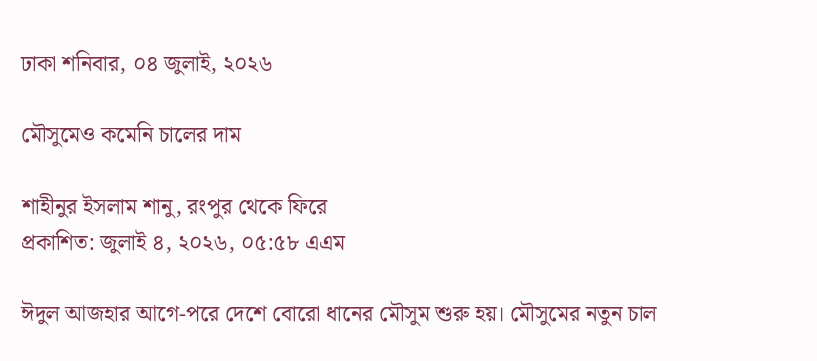ঢাকা শনিবার, ০৪ জুলাই, ২০২৬

মৌসুমেও কমেনি চালের দাম

শাহীনুর ইসলাম শানু, রংপুর থেকে ফিরে
প্রকাশিত: জুলাই ৪, ২০২৬, ০৫:৫৮ এএম

ঈদুল আজহার আগে-পরে দেশে বোরো ধানের মৌসুম শুরু হয়। মৌসুমের নতুন চাল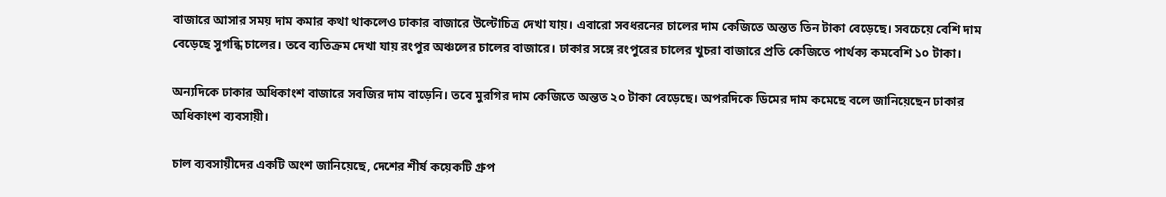বাজারে আসার সময় দাম কমার কথা থাকলেও ঢাকার বাজারে উল্টোচিত্র দেখা যায়। এবারো সবধরনের চালের দাম কেজিতে অন্তত তিন টাকা বেড়েছে। সবচেয়ে বেশি দাম বেড়েছে সুগন্ধি চালের। তবে ব্যতিক্রম দেখা যায় রংপুর অঞ্চলের চালের বাজারে। ঢাকার সঙ্গে রংপুরের চালের খুচরা বাজারে প্রতি কেজিতে পার্থক্য কমবেশি ১০ টাকা।

অন্যদিকে ঢাকার অধিকাংশ বাজারে সবজির দাম বাড়েনি। তবে মুরগির দাম কেজিতে অন্তত ২০ টাকা বেড়েছে। অপরদিকে ডিমের দাম কমেছে বলে জানিয়েছেন ঢাকার অধিকাংশ ব্যবসায়ী।

চাল ব্যবসায়ীদের একটি অংশ জানিয়েছে, দেশের শীর্ষ কয়েকটি গ্রুপ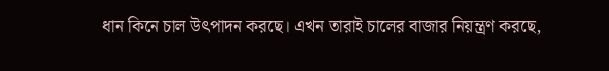ধান কিনে চাল উৎপাদন করছে। এখন তারাই চালের বাজার নিয়ন্ত্রণ করছে,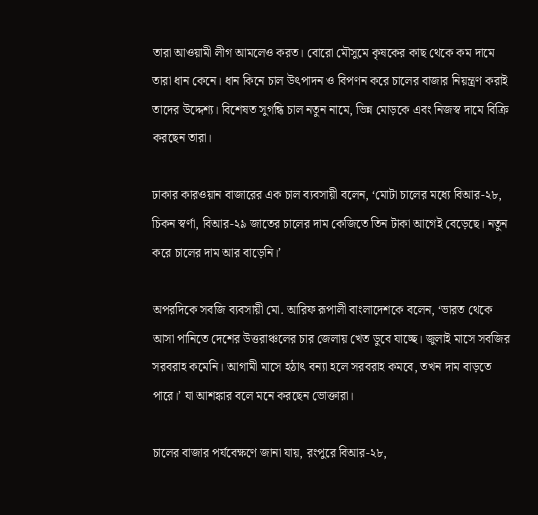তারা আওয়ামী লীগ আমলেও করত। বোরো মৌসুমে কৃষকের কাছ থেকে কম দামে তারা ধান কেনে। ধান কিনে চাল উৎপাদন ও বিপণন করে চালের বাজার নিয়ন্ত্রণ করাই তাদের উদ্দেশ্য। বিশেষত সুগন্ধি চাল নতুন নামে, ভিন্ন মোড়কে এবং নিজস্ব দামে বিক্রি করছেন তারা।

ঢাকার কারওয়ান বাজারের এক চাল ব্যবসায়ী বলেন, ‘মোটা চালের মধ্যে বিআর-২৮, চিকন স্বর্ণা, বিআর-২৯ জাতের চালের দাম কেজিতে তিন টাকা আগেই বেড়েছে। নতুন করে চালের দাম আর বাড়েনি।’

অপরদিকে সবজি ব্যবসায়ী মো. আরিফ রূপালী বাংলাদেশকে বলেন, ‘ভারত থেকে আসা পানিতে দেশের উত্তরাঞ্চলের চার জেলায় খেত ডুবে যাচ্ছে। জুলাই মাসে সবজির সরবরাহ কমেনি। আগামী মাসে হঠাৎ বন্যা হলে সরবরাহ কমবে, তখন দাম বাড়তে পারে।’ যা আশঙ্কার বলে মনে করছেন ভোক্তারা।

চালের বাজার পর্যবেক্ষণে জানা যায়, রংপুরে বিআর-২৮,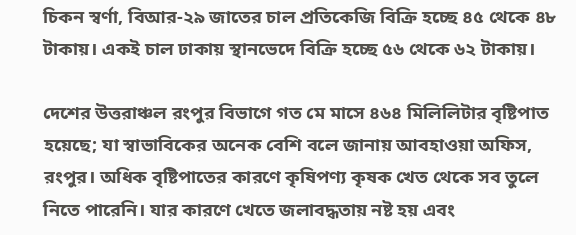চিকন স্বর্ণা, বিআর-২৯ জাতের চাল প্রতিকেজি বিক্রি হচ্ছে ৪৫ থেকে ৪৮ টাকায়। একই চাল ঢাকায় স্থানভেদে বিক্রি হচ্ছে ৫৬ থেকে ৬২ টাকায়।

দেশের উত্তরাঞ্চল রংপুর বিভাগে গত মে মাসে ৪৬৪ মিলিলিটার বৃষ্টিপাত হয়েছে; যা স্বাভাবিকের অনেক বেশি বলে জানায় আবহাওয়া অফিস, রংপুর। অধিক বৃষ্টিপাতের কারণে কৃষিপণ্য কৃষক খেত থেকে সব তুলে নিতে পারেনি। যার কারণে খেতে জলাবদ্ধতায় নষ্ট হয় এবং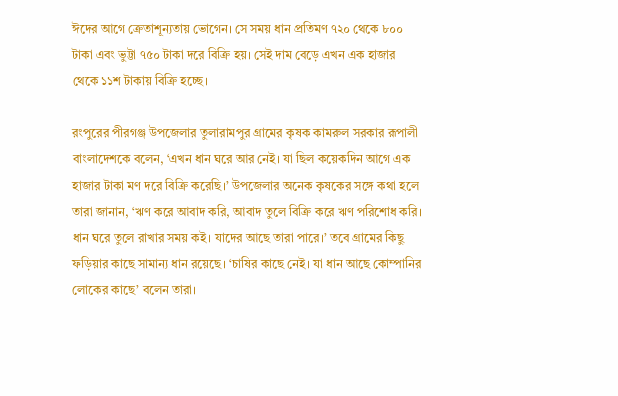ঈদের আগে ক্রেতাশূন্যতায় ভোগেন। সে সময় ধান প্রতিমণ ৭২০ থেকে ৮০০ টাকা এবং ভুট্টা ৭৫০ টাকা দরে বিক্রি হয়। সেই দাম বেড়ে এখন এক হাজার থেকে ১১শ টাকায় বিক্রি হচ্ছে।

রংপুরের পীরগঞ্জ উপজেলার তুলারামপুর গ্রামের কৃষক কামরুল সরকার রূপালী বাংলাদেশকে বলেন, ‘এখন ধান ঘরে আর নেই। যা ছিল কয়েকদিন আগে এক হাজার টাকা মণ দরে বিক্রি করেছি।’ উপজেলার অনেক কৃষকের সঙ্গে কথা হলে তারা জানান, ‘ঋণ করে আবাদ করি, আবাদ তুলে বিক্রি করে ঋণ পরিশোধ করি। ধান ঘরে তুলে রাখার সময় কই। যাদের আছে তারা পারে।’ তবে গ্রামের কিছু ফড়িয়ার কাছে সামান্য ধান রয়েছে। ‘চাষির কাছে নেই। যা ধান আছে কোম্পানির লোকের কাছে’ বলেন তারা।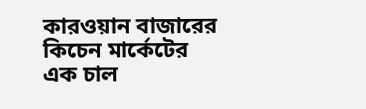কারওয়ান বাজারের কিচেন মার্কেটের এক চাল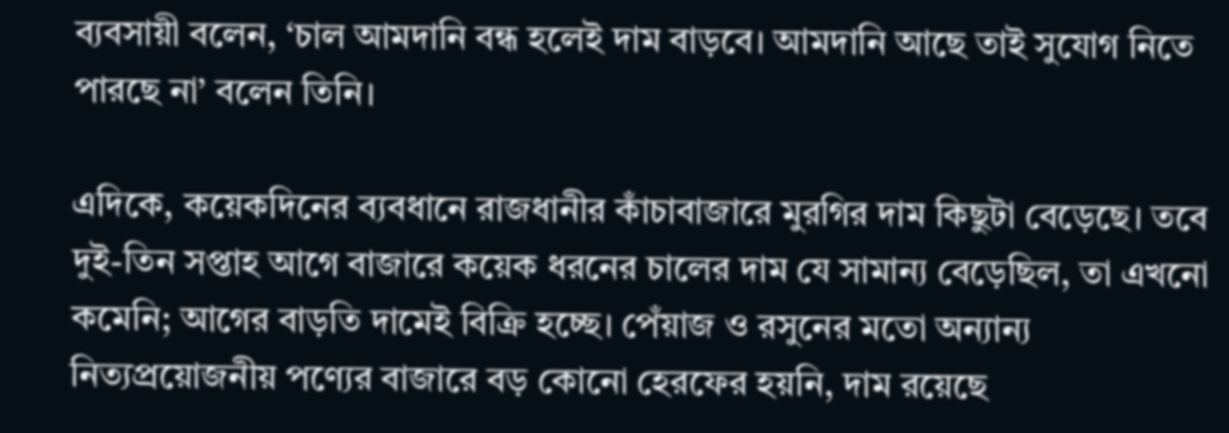ব্যবসায়ী বলেন, ‘চাল আমদানি বন্ধ হলেই দাম বাড়বে। আমদানি আছে তাই সুযোগ নিতে পারছে না’ বলেন তিনি।

এদিকে, কয়েকদিনের ব্যবধানে রাজধানীর কাঁচাবাজারে মুরগির দাম কিছুটা বেড়েছে। তবে দুই-তিন সপ্তাহ আগে বাজারে কয়েক ধরনের চালের দাম যে সামান্য বেড়েছিল, তা এখনো কমেনি; আগের বাড়তি দামেই বিক্রি হচ্ছে। পেঁয়াজ ও রসুনের মতো অন্যান্য নিত্যপ্রয়োজনীয় পণ্যের বাজারে বড় কোনো হেরফের হয়নি, দাম রয়েছে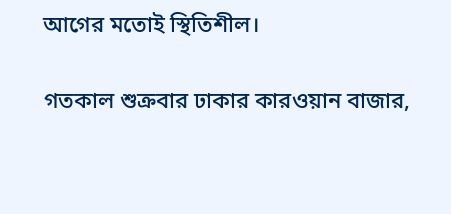আগের মতোই স্থিতিশীল।

গতকাল শুক্রবার ঢাকার কারওয়ান বাজার,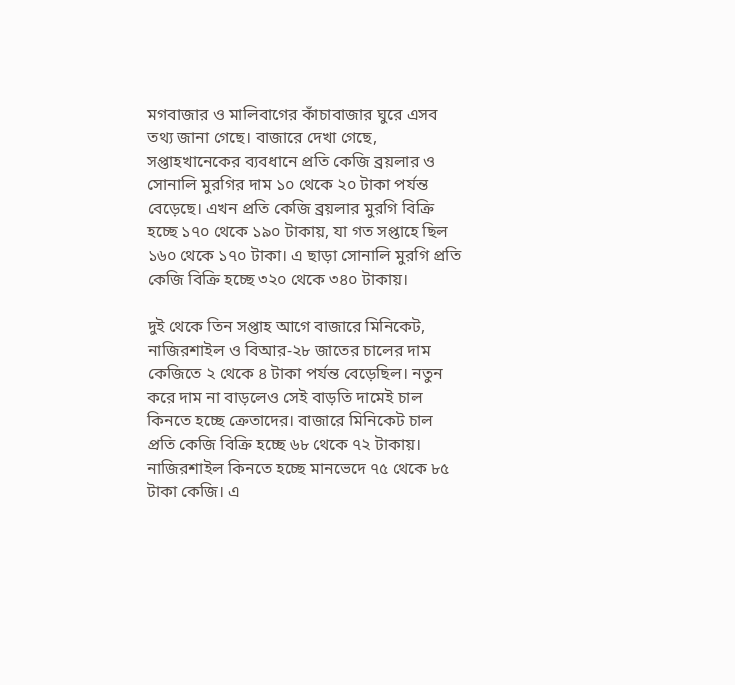মগবাজার ও মালিবাগের কাঁচাবাজার ঘুরে এসব তথ্য জানা গেছে। বাজারে দেখা গেছে, সপ্তাহখানেকের ব্যবধানে প্রতি কেজি ব্রয়লার ও সোনালি মুরগির দাম ১০ থেকে ২০ টাকা পর্যন্ত বেড়েছে। এখন প্রতি কেজি ব্রয়লার মুরগি বিক্রি হচ্ছে ১৭০ থেকে ১৯০ টাকায়, যা গত সপ্তাহে ছিল ১৬০ থেকে ১৭০ টাকা। এ ছাড়া সোনালি মুরগি প্রতি কেজি বিক্রি হচ্ছে ৩২০ থেকে ৩৪০ টাকায়।

দুই থেকে তিন সপ্তাহ আগে বাজারে মিনিকেট, নাজিরশাইল ও বিআর-২৮ জাতের চালের দাম কেজিতে ২ থেকে ৪ টাকা পর্যন্ত বেড়েছিল। নতুন করে দাম না বাড়লেও সেই বাড়তি দামেই চাল কিনতে হচ্ছে ক্রেতাদের। বাজারে মিনিকেট চাল প্রতি কেজি বিক্রি হচ্ছে ৬৮ থেকে ৭২ টাকায়। নাজিরশাইল কিনতে হচ্ছে মানভেদে ৭৫ থেকে ৮৫ টাকা কেজি। এ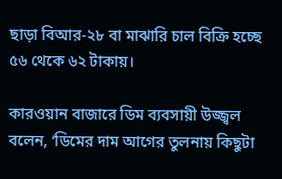ছাড়া বিআর-২৮ বা মাঝারি চাল বিক্রি হচ্ছে ৫৬ থেকে ৬২ টাকায়।

কারওয়ান বাজারে ডিম ব্যবসায়ী উজ্জ্বল বলেন, ‘ডিমের দাম আগের তুলনায় কিছুটা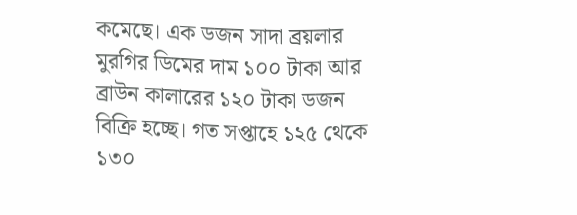কমেছে। এক ডজন সাদা ব্রয়লার মুরগির ডিমের দাম ১০০ টাকা আর ব্রাউন কালারের ১২০ টাকা ডজন বিক্রি হচ্ছে। গত সপ্তাহে ১২৫ থেকে ১৩০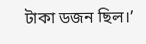টাকা ডজন ছিল।’